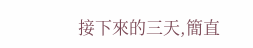接下來的三天,簡直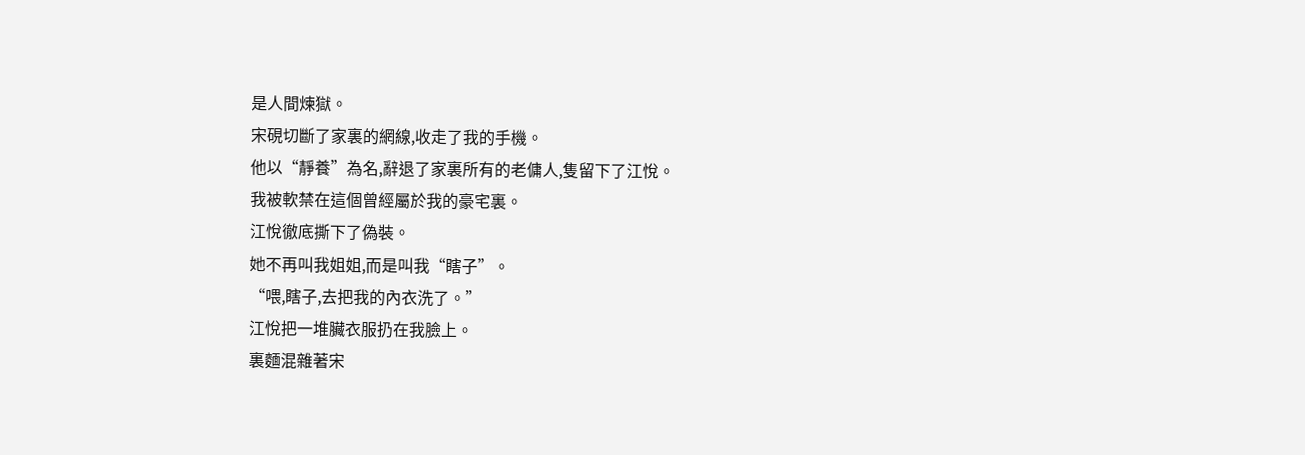是人間煉獄。
宋硯切斷了家裏的網線,收走了我的手機。
他以“靜養”為名,辭退了家裏所有的老傭人,隻留下了江悅。
我被軟禁在這個曾經屬於我的豪宅裏。
江悅徹底撕下了偽裝。
她不再叫我姐姐,而是叫我“瞎子”。
“喂,瞎子,去把我的內衣洗了。”
江悅把一堆臟衣服扔在我臉上。
裏麵混雜著宋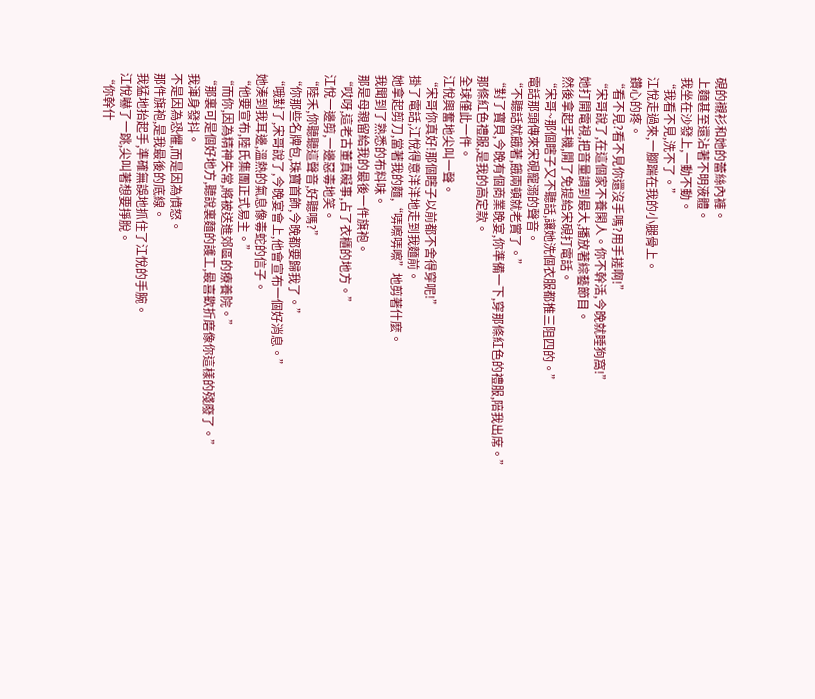硯的襯衫和她的蕾絲內褲。
上麵甚至還沾著不明液體。
我坐在沙發上,一動不動。
“我看不見,洗不了。”
江悅走過來,一腳踹在我的小腿骨上。
鑽心的疼。
“看不見?看不見你還沒手嗎?用手搓啊!”
“宋哥說了,在這個家不養閑人。你不幹活,今晚就睡狗窩!”
她打開電視,把音量調到最大,播放著綜藝節目。
然後拿起手機,開了免提給宋硯打電話。
“宋哥~那個瞎子又不聽話,讓她洗個衣服都推三阻四的。”
電話那頭傳來宋硯寵溺的聲音。
“不聽話就餓著,餓兩頓就老實了。”
“對了寶貝,今晚有個商業晚宴,你準備一下,穿那條紅色的禮服,陪我出席。”
那條紅色禮服,是我的高定款。
全球僅此一件。
江悅興奮地尖叫一聲。
“宋哥你真好!那個瞎子以前都不舍得穿呢!”
掛了電話,江悅得意洋洋地走到我麵前。
她拿起剪刀,當著我的麵,“哢嚓哢嚓”地剪著什麼。
我聞到了熟悉的布料味。
那是母親留給我的最後一件旗袍。
“哎呀,這老古董真礙事,占了衣櫃的地方。”
江悅一邊剪,一邊惡毒地笑。
“陸禾,你聽聽這聲音,好聽嗎?”
“你那些名牌包,珠寶首飾,今晚都要歸我了。”
“哦對了,宋哥說了,今晚宴會上,他會宣布一個好消息。”
她湊到我耳邊,溫熱的氣息像毒蛇的信子。
“他要宣布,陸氏集團正式易主。”
“而你,因為精神失常,將被送進郊區的療養院。”
“那裏可是個好地方,聽說裏麵的護工,最喜歡折磨像你這樣的殘廢了。”
我渾身發抖。
不是因為恐懼,而是因為憤怒。
那件旗袍,是我最後的底線。
我猛地抬起手,準確無誤地抓住了江悅的手腕。
江悅嚇了一跳,尖叫著想要掙脫。
“你幹什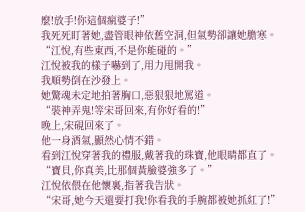麼!放手!你這個瘋婆子!”
我死死盯著她,盡管眼神依舊空洞,但氣勢卻讓她膽寒。
“江悅,有些東西,不是你能碰的。”
江悅被我的樣子嚇到了,用力甩開我。
我順勢倒在沙發上。
她驚魂未定地拍著胸口,惡狠狠地罵道。
“裝神弄鬼!等宋哥回來,有你好看的!”
晚上,宋硯回來了。
他一身酒氣,顯然心情不錯。
看到江悅穿著我的禮服,戴著我的珠寶,他眼睛都直了。
“寶貝,你真美,比那個黃臉婆強多了。”
江悅依偎在他懷裏,指著我告狀。
“宋哥,她今天還要打我!你看我的手腕都被她抓紅了!”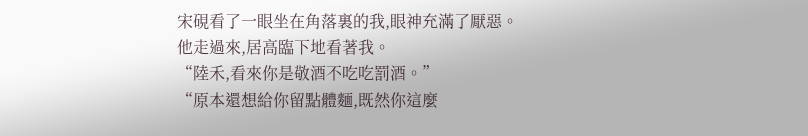宋硯看了一眼坐在角落裏的我,眼神充滿了厭惡。
他走過來,居高臨下地看著我。
“陸禾,看來你是敬酒不吃吃罰酒。”
“原本還想給你留點體麵,既然你這麼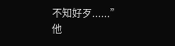不知好歹......”
他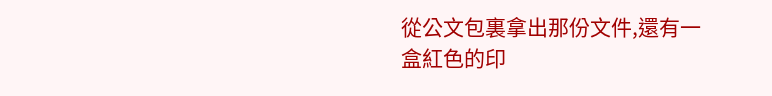從公文包裏拿出那份文件,還有一盒紅色的印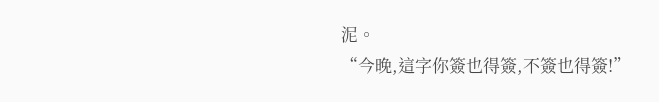泥。
“今晚,這字你簽也得簽,不簽也得簽!”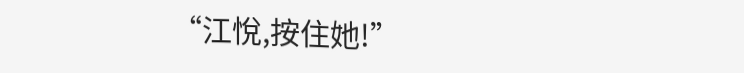“江悅,按住她!”